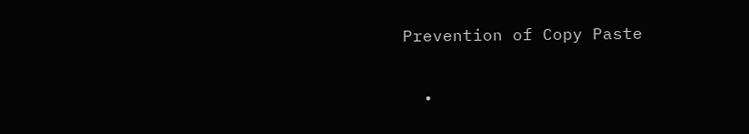Prevention of Copy Paste


  •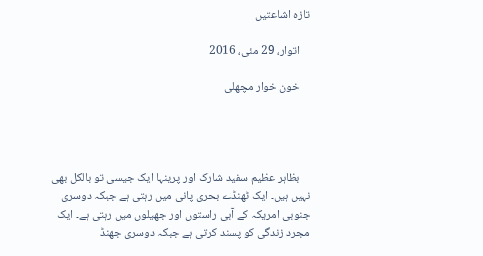تازہ اشاعتیں

    اتوار، 29 مئی، 2016

    خون خوار مچھلی




    بظاہر عظیم سفید شارک اور پرینہا ایک جیسی تو بالکل بھی نہیں ہیں۔ ایک ٹھنڈے بحری پانی میں رہتی ہے جبکہ دوسری جنوبی امریکہ کے آبی راستوں اور جھیلوں میں رہتی ہے۔ ایک مجرد زندگی کو پسند کرتی ہے جبکہ دوسری جھنڈ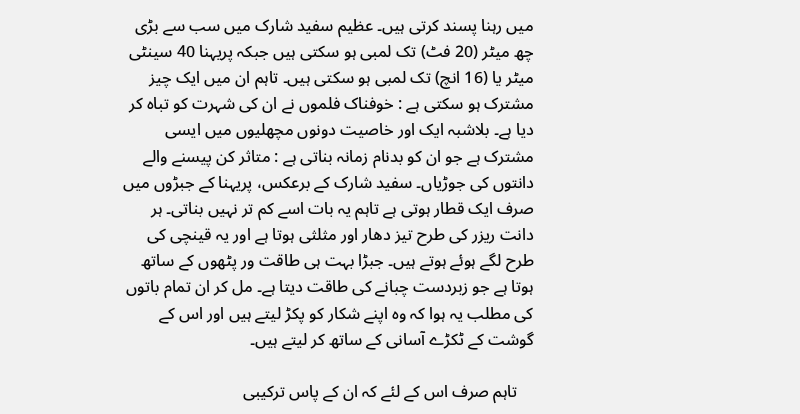میں رہنا پسند کرتی ہیں۔ عظیم سفید شارک میں سب سے بڑی چھ میٹر (20 فٹ) تک لمبی ہو سکتی ہیں جبکہ پریہنا 40 سینٹی میٹر یا (16 انچ) تک لمبی ہو سکتی ہیں۔ تاہم ان میں ایک چیز مشترک ہو سکتی ہے : خوفناک فلموں نے ان کی شہرت کو تباہ کر دیا ہے۔ بلاشبہ ایک اور خاصیت دونوں مچھلیوں میں ایسی مشترک ہے جو ان کو بدنام زمانہ بناتی ہے : متاثر کن پیسنے والے دانتوں کی جوڑیاں۔ سفید شارک کے برعکس، پریہنا کے جبڑوں میں صرف ایک قطار ہوتی ہے تاہم یہ بات اسے کم تر نہیں بناتی۔ ہر دانت ریزر کی طرح تیز دھار اور مثلثی ہوتا ہے اور یہ قینچی کی طرح لگے ہوئے ہوتے ہیں۔ جبڑا بہت ہی طاقت ور پٹھوں کے ساتھ ہوتا ہے جو زبردست چبانے کی طاقت دیتا ہے۔ مل کر ان تمام باتوں کی مطلب یہ ہوا کہ وہ اپنے شکار کو پکڑ لیتے ہیں اور اس کے گوشت کے ٹکڑے آسانی کے ساتھ کر لیتے ہیں۔

    تاہم صرف اس کے لئے کہ ان کے پاس ترکیبی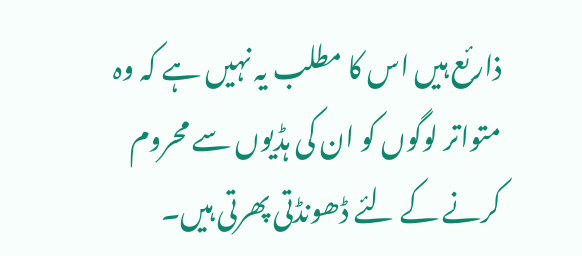ذارئع ہیں اس کا مطلب یہ نہیں ہے کہ وہ متواتر لوگوں کو ان کی ہڈیوں سے محروم کرنے کے لئے ڈھونڈتی پھرتی ہیں۔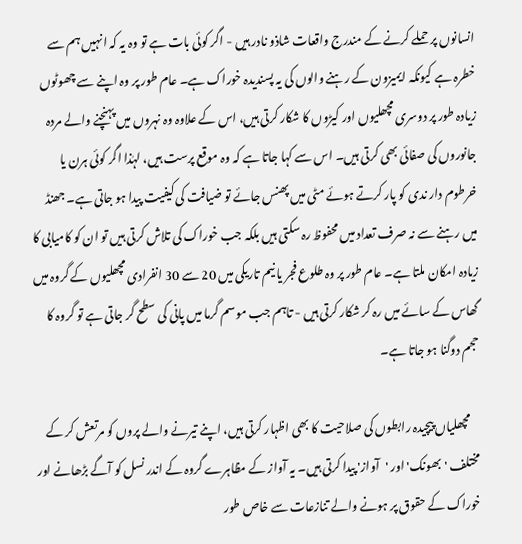انسانوں پر حملے کرنے کے مندرج واقعات شاذو نادر ہیں - اگر کوئی بات ہے تو وہ یہ کہ انہیں ہم سے خطرہ ہے کیونکہ ایمیزون کے رہنے والوں کی یہ پسندیدہ خوراک ہے۔ عام طور پر وہ اپنے سے چھوٹوں زیادہ طور پر دوسری مچھلیوں اور کیڑوں کا شکار کرتی ہیں، اس کے علاوہ وہ نہروں میں پہنچنے والے مردہ جانوروں کی صفائی بھی کرتی ہیں۔ اس سے کہا جاتا ہے کہ وہ موقع پرست ہیں، لہٰذا اگر کوئی ہرن یا خرطوم دار ندی کو پار کرتے ہوئے مٹی میں پھنس جائے تو ضیافت کی کیفیت پیدا ہو جاتی ہے۔ جھنڈ میں رہنے سے نہ صرف تعداد میں محفوظ رہ سکتی ہیں بلکہ جب خوراک کی تلاش کرتی ہیں تو ان کو کامیابی کا زیادہ امکان ملتا ہے۔ عام طور پر وہ طلوع فجر یا نیم تاریکی میں 20 سے 30 انفرادی مچھلیوں کے گروہ میں گھاس کے سائے میں رہ کر شکار کرتی ہیں - تاہم جب موسم گرما میں پانی کی سطح گر جاتی ہے تو گروہ کا حجم دوگنا ہو جاتا ہے۔

    مچھلیاں پیچیدہ رابطوں کی صلاحیت کا بھی اظہار کرتی ہیں، اپنے تیرنے والے پروں کو مرتعش کر کے مختلف 'بھونک' اور 'آواز' پیدا کرتی ہیں۔ یہ آواز کے مظاہرے گروہ کے اندر نسل کو آگے بڑھانے اور خوراک کے حقوق پر ہونے والے تنازعات سے خاص طور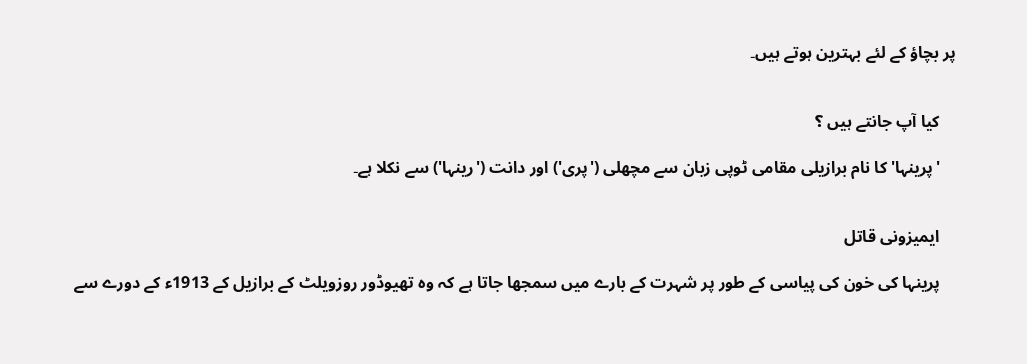پر بچاؤ کے لئے بہترین ہوتے ہیں۔


    کیا آپ جانتے ہیں ؟

    'پرینہا' کا نام برازیلی مقامی ٹوپی زبان سے مچھلی ('پری') اور دانت ('رینہا') سے نکلا ہے۔


    ایمیزونی قاتل

    پرینہا کی خون کی پیاسی کے طور پر شہرت کے بارے میں سمجھا جاتا ہے کہ وہ تھیوڈور روزویلٹ کے برازیل کے 1913ء کے دورے سے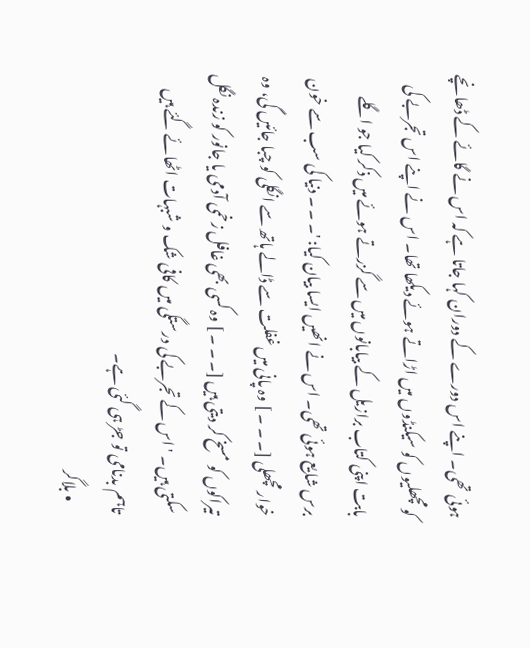ہوئی تھی۔ اپنے اس دورے کے دوران کہا جاتا ہے کہ اس نے گائے کے ڈھانچے کو مچھلیوں کو سیکنڈوں میں اڑاتے ہوئے دیکھا تھا۔ اس نے اپنے اس تجربے کی بابت اپنی کتاب برازیل کے بیابانوں میں سے گزرتے ہوئے میں ذکر کیا جو اگلے برس شایع ہوئی تھی۔ اس نے انھیں ایسا بیان کیا: '۔ ۔ ۔ دنیا کی سب سے خون خوار مچھلی [۔ ۔ ۔ ] وہ پانی میں غفلت سے ڈالے ہاتھ سے انگلی کو چبا جائیں گی، وہ تیراکوں کو مسخ کر دیتی ہیں [۔ ۔ ۔ ] وہ کسی بھی غافل زخمی آدمی یا جانور کو زندہ نگل سکتی ہیں۔ ' اس کے تجربے کی درستگی میں کافی شک و شبہات اٹھائے گئے ہیں تاہم بدنامی تو جڑ ہی گئی ہے۔
    • بلاگر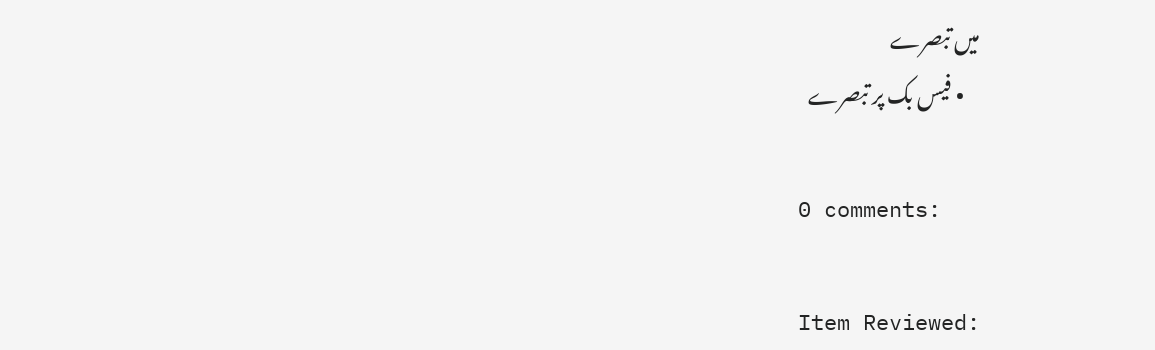میں تبصرے
    • فیس بک پر تبصرے

    0 comments:

    Item Reviewed: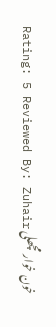خون خوار مچھلی Rating: 5 Reviewed By: Zuhair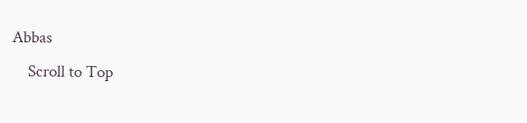Abbas
    Scroll to Top